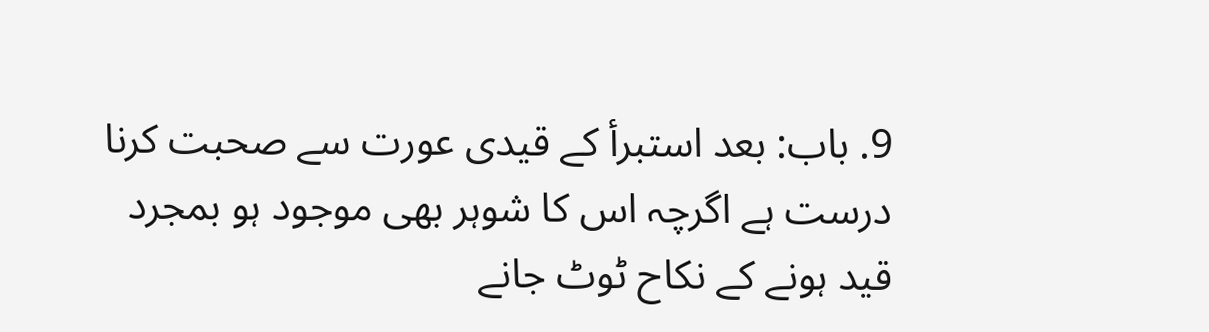9. باب: بعد استبرأ کے قیدی عورت سے صحبت کرنا درست ہے اگرچہ اس کا شوہر بھی موجود ہو بمجرد قید ہونے کے نکاح ٹوٹ جانے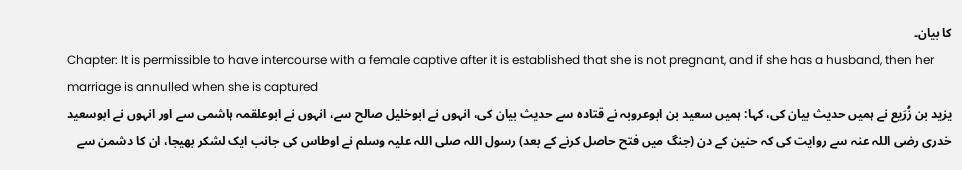کا بیان۔
Chapter: It is permissible to have intercourse with a female captive after it is established that she is not pregnant, and if she has a husband, then her marriage is annulled when she is captured
یزید بن زُرَیع نے ہمیں حدیث بیان کی، کہا: ہمیں سعید بن ابوعروبہ نے قتادہ سے حدیث بیان کی، انہوں نے ابوخلیل صالح سے، انہوں نے ابوعلقمہ ہاشمی سے اور انہوں نے ابوسعید خدری رضی اللہ عنہ سے روایت کی کہ حنین کے دن (جنگ میں فتح حاصل کرنے کے بعد) رسول اللہ صلی اللہ علیہ وسلم نے اوطاس کی جانب ایک لشکر بھیجا، ان کا دشمن سے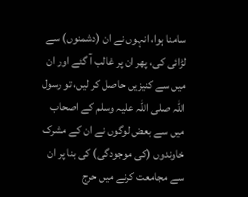سامنا ہوا، انہوں نے ان (دشمنوں) سے لڑائی کی، پھر ان پر غالب آ گئے اور ان میں سے کنیزیں حاصل کر لیں، تو رسول اللہ صلی اللہ علیہ وسلم کے اصحاب میں سے بعض لوگوں نے ان کے مشرک خاوندوں (کی موجودگی) کی بنا پر ان سے مجامعت کرنے میں حرج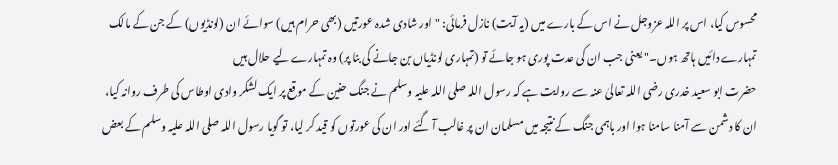محسوس کیا، اس پر اللہ عزوجل نے اس کے بارے میں (یہ آیت) نازل فرمائی: "اور شادی شدہ عورتیں (بھی حرام ہیں) سوائے ان (لونڈیوں) کے جن کے مالک تمہارے دائیں ہاتھ ہوں۔" یعنی جب ان کی عدت پوری ہو جائے تو (تمہاری لونڈیاں بن جانے کی بنا پر) وہ تمہارے لیے حلال ہیں
حضرت ابو سعید خدری رضی اللہ تعالیٰ عنہ سے روایت ہے کہ رسول اللہ صلی اللہ علیہ وسلم نے جنگ حنین کے موقع پر ایک لشکر وادی اوطاس کی طرف روانہ کیا، ان کا دشمن سے آمنا سامنا ہوا اور باہمی جنگ کے نتیجہ میں مسلمان ان پر غالب آ گئے اور ان کی عورتوں کو قید کر لیا، تو گویا رسول اللہ صلی اللہ علیہ وسلم کے بعض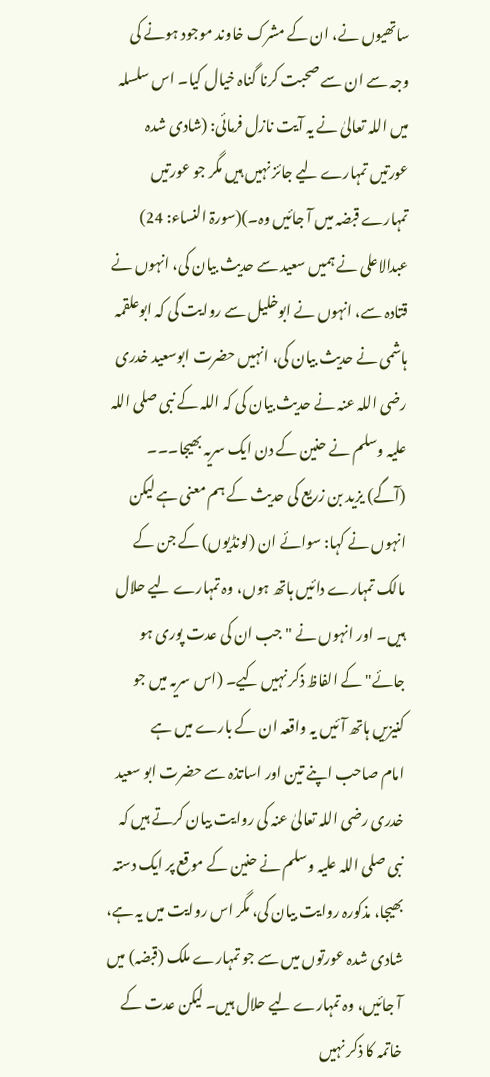ساتھیوں نے، ان کے مشرک خاوند موجود ہونے کی وجہ سے ان سے صحبت کرنا گناہ خیال کیا۔ اس سلسلہ میں اللہ تعالیٰ نے یہ آیت نازل فرمائی: (شادی شدہ عورتیں تمہارے لیے جائز نہیں ہیں مگر جو عورتیں تمہارے قبضہ میں آ جائیں وہ۔)(سورۃ النساء: 24)
عبدالاعلی نے ہمیں سعید سے حدیث بیان کی، انہوں نے قتادہ سے، انہوں نے ابوخلیل سے روایت کی کہ ابوعلقمہ ہاشمی نے حدیث بیان کی، انہیں حضرت ابوسعید خدری رضی اللہ عنہ نے حدیث بیان کی کہ اللہ کے نبی صلی اللہ علیہ وسلم نے حنین کے دن ایک سریہ بھیجا۔۔۔ (آگے) یزید بن زریع کی حدیث کے ہم معنی ہے لیکن انہوں نے کہا: سوائے ان (لونڈیوں) کے جن کے مالک تمہارے دائیں ہاتھ ہوں، وہ تمہارے لیے حلال ہیں۔ اور انہوں نے "جب ان کی عدت پوری ہو جائے" کے الفاظ ذکر نہیں کیے۔ (اس سریہ میں جو کنیزیں ہاتھ آئیں یہ واقعہ ان کے بارے میں ہے
امام صاحب اپنے تین اور اساتذہ سے حضرت ابو سعید خدری رضی اللہ تعالیٰ عنہ کی روایت بیان کرتے ہیں کہ نبی صلی اللہ علیہ وسلم نے حنین کے موقع پر ایک دستہ بھیجا، مذکورہ روایت بیان کی، مگر اس روایت میں یہ ہے، شادی شدہ عورتوں میں سے جو تمہارے ملک (قبضہ) میں آ جائیں، وہ تمہارے لیے حلال ہیں۔ لیکن عدت کے خاتمہ کا ذکر نہیں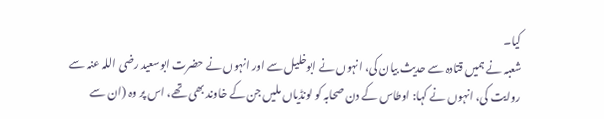کیا۔
شعبہ نے ہمیں قتادہ سے حدیث بیان کی، انہوں نے ابوخلیل سے اور انہوں نے حضرت ابوسعید رضی اللہ عنہ سے روایت کی، انہوں نے کہا: اوطاس کے دن صحابہ کو لونڈیاں ملیں جن کے خاوند بھی تھے، اس پر وہ (ان سے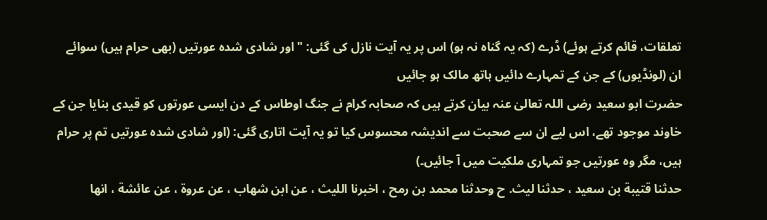تعلقات، قائم کرتے ہوئے) ڈرے (کہ یہ گناہ نہ ہو) اس پر یہ آیت نازل کی گئی: "اور شادی شدہ عورتیں (بھی حرام ہیں) سوائے ان (لونڈیوں) کے جن کے تمہارے دائیں ہاتھ مالک ہو جائیں
حضرت ابو سعید رضی اللہ تعالیٰ عنہ بیان کرتے ہیں کہ صحابہ کرام نے جنگ اوطاس کے دن ایسی عورتوں کو قیدی بنایا جن کے خاوند موجود تھے، اس لیے ان سے صحبت سے اندیشہ محسوس کیا تو یہ آیت اتاری گئی: (اور شادی شدہ عورتیں تم پر حرام ہیں، مگر وہ عورتیں جو تمہاری ملکیت میں آ جائیں۔)
حدثنا قتيبة بن سعيد ، حدثنا ليث. ح وحدثنا محمد بن رمح ، اخبرنا الليث ، عن ابن شهاب ، عن عروة ، عن عائشة ، انها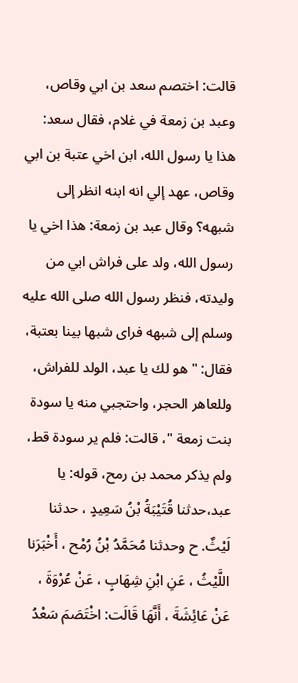قالت: اختصم سعد بن ابي وقاص، وعبد بن زمعة في غلام، فقال سعد: هذا يا رسول الله، ابن اخي عتبة بن ابي وقاص، عهد إلي انه ابنه انظر إلى شبهه؟ وقال عبد بن زمعة: هذا اخي يا رسول الله، ولد على فراش ابي من وليدته، فنظر رسول الله صلى الله عليه وسلم إلى شبهه فراى شبها بينا بعتبة، فقال: " هو لك يا عبد، الولد للفراش، وللعاهر الحجر، واحتجبي منه يا سودة بنت زمعة "، قالت: فلم ير سودة قط، ولم يذكر محمد بن رمح، قوله: يا عبد،حدثنا قُتَيْبَةُ بْنُ سَعِيدٍ ، حدثنا لَيْثٌ. ح وحدثنا مُحَمَّدُ بْنُ رُمْح ، أَخْبَرَنا اللَّيْثُ ، عَنِ ابْنِ شِهَابٍ ، عَنْ عُرْوَةَ ، عَنْ عَائِشَةَ ، أَنَّهَا قَالَت: اخْتَصَمَ سَعْدُ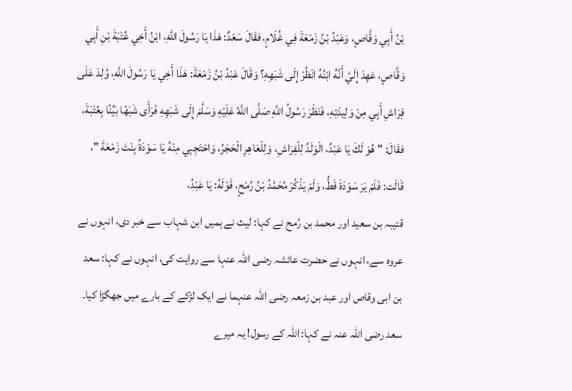بْنُ أَبِي وَقَّاصٍ، وَعَبْدُ بْنُ زَمْعَةَ فِي غُلَامٍ، فقَالَ سَعْدٌ: هَذَا يَا رَسُولَ اللَّهِ، ابْنُ أَخِي عُتْبَةَ بْنِ أَبِي وَقَّاصٍ، عَهِدَ إِلَيَّ أَنَّهُ ابْنُهُ انْظُرْ إِلَى شَبَهِهِ؟ وَقَالَ عَبْدُ بْنُ زَمْعَةَ: هَذَا أَخِي يَا رَسُولَ اللَّهِ، وُلِدَ عَلَى فِرَاشِ أَبِي مِنْ وَلِيدَتِهِ، فَنَظَرَ رَسُولُ اللَّهِ صَلَّى اللَّهُ عَلَيْهِ وَسَلَّمَ إِلَى شَبَهِهِ فَرَأَى شَبَهًا بَيِّنًا بِعُتْبَةَ، فقَالَ: " هُوَ لَكَ يَا عَبْدُ، الْوَلَدُ لِلْفِرَاشِ، وَلِلْعَاهِرِ الْحَجَرُ، وَاحْتَجِبِي مِنْهُ يَا سَوْدَةُ بِنْتَ زَمْعَةَ "، قَالَت: فَلَمْ يَرَ سَوْدَةَ قَطُّ، وَلَمْ يَذْكُرْ مُحَمَّدُ بْنُ رُمْحٍ، قَوْلَهُ: يَا عَبْدُ،
قتیبہ بن سعید اور محمد بن رُمح نے کہا: لیث نے ہمیں ابن شہاب سے خبر دی، انہوں نے عروہ سے، انہوں نے حضرت عائشہ رضی اللہ عنہا سے روایت کی، انہوں نے کہا: سعد بن ابی وقاص اور عبد بن زمعہ رضی اللہ عنہما نے ایک لڑکے کے بارے میں جھگڑا کیا۔ سعد رضی اللہ عنہ نے کہا: اللہ کے رسول! یہ میرے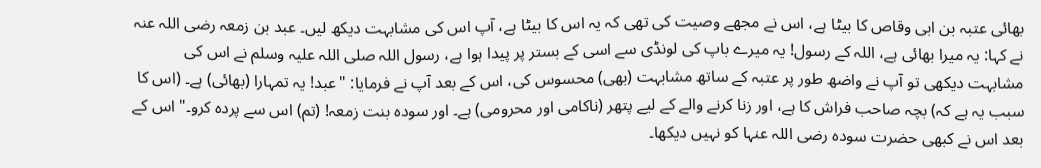بھائی عتبہ بن ابی وقاص کا بیٹا ہے، اس نے مجھے وصیت کی تھی کہ یہ اس کا بیٹا ہے، آپ اس کی مشابہت دیکھ لیں۔ عبد بن زمعہ رضی اللہ عنہ نے کہا: یہ میرا بھائی ہے، اللہ کے رسول! یہ میرے باپ کی لونڈی سے اسی کے بستر پر پیدا ہوا ہے، رسول اللہ صلی اللہ علیہ وسلم نے اس کی مشابہت دیکھی تو آپ نے واضھ طور پر عتبہ کے ساتھ مشابہت (بھی) محسوس کی، اس کے بعد آپ نے فرمایا: "عبد! یہ تمہارا (بھائی) ہے۔ (اس کا سبب یہ ہے کہ) بچہ صاحب فراش کا ہے، اور زنا کرنے والے کے لیے پتھر (ناکامی اور محرومی) ہے۔ اور سودہ بنت زمعہ! (تم) اس سے پردہ کرو۔" اس کے بعد اس نے کبھی حضرت سودہ رضی اللہ عنہا کو نہیں دیکھا۔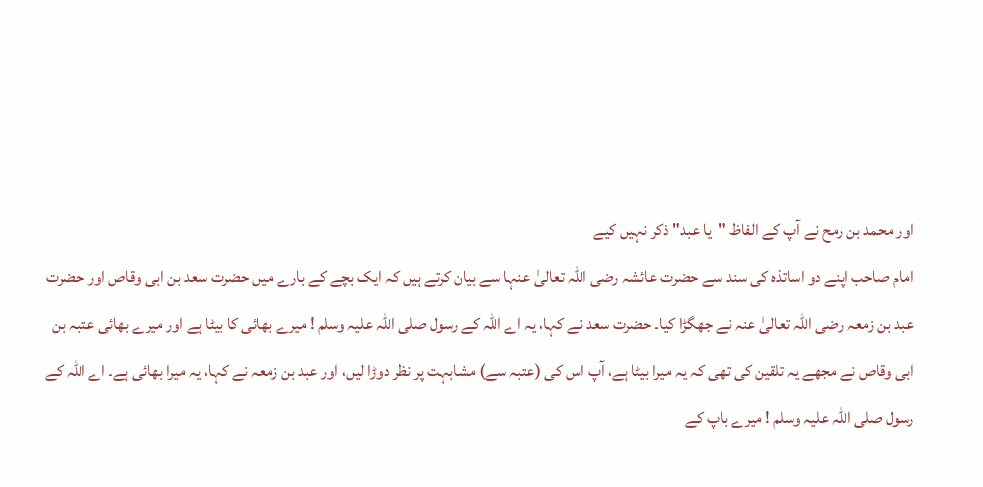اور محمد بن رمح نے آپ کے الفاظ "یا عبد" ذکر نہیں کیے
امام صاحب اپنے دو اساتذہ کی سند سے حضرت عائشہ رضی اللہ تعالیٰ عنہا سے بیان کرتے ہیں کہ ایک بچے کے بارے میں حضرت سعد بن ابی وقاص اور حضرت عبد بن زمعہ رضی اللہ تعالیٰ عنہ نے جھگڑا کیا۔ حضرت سعد نے کہا، یہ اے اللہ کے رسول صلی اللہ علیہ وسلم ! میرے بھائی کا بیٹا ہے اور میرے بھائی عتبہ بن ابی وقاص نے مجھے یہ تلقین کی تھی کہ یہ میرا بیٹا ہے، آپ اس کی (عتبہ سے) مشابہت پر نظر دوڑا لیں، اور عبد بن زمعہ نے کہا، یہ میرا بھائی ہے۔ اے اللہ کے رسول صلی اللہ علیہ وسلم ! میرے باپ کے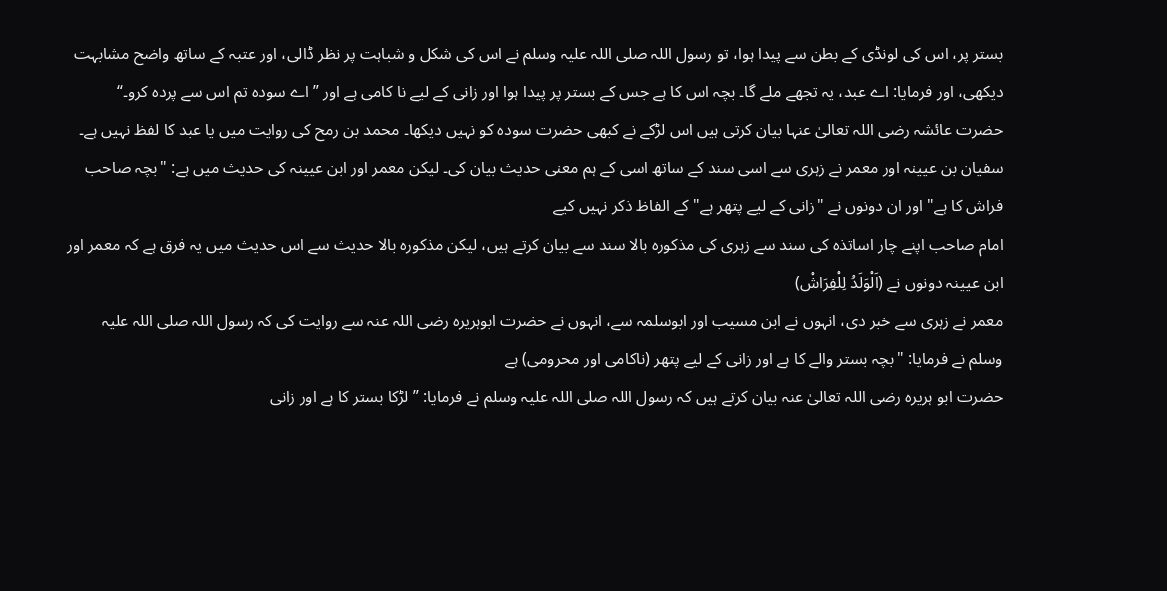بستر پر، اس کی لونڈی کے بطن سے پیدا ہوا، تو رسول اللہ صلی اللہ علیہ وسلم نے اس کی شکل و شباہت پر نظر ڈالی، اور عتبہ کے ساتھ واضح مشابہت دیکھی، اور فرمایا: اے عبد، یہ تجھے ملے گا۔ بچہ اس کا ہے جس کے بستر پر پیدا ہوا اور زانی کے لیے نا کامی ہے اور ”اے سودہ تم اس سے پردہ کرو۔“ حضرت عائشہ رضی اللہ تعالیٰ عنہا بیان کرتی ہیں اس لڑکے نے کبھی حضرت سودہ کو نہیں دیکھا۔ محمد بن رمح کی روایت میں یا عبد کا لفظ نہیں ہے۔
سفیان بن عیینہ اور معمر نے زہری سے اسی سند کے ساتھ اسی کے ہم معنی حدیث بیان کی۔ لیکن معمر اور ابن عیینہ کی حدیث میں ہے: "بچہ صاحب فراش کا ہے" اور ان دونوں نے "زانی کے لیے پتھر ہے" کے الفاظ ذکر نہیں کیے
امام صاحب اپنے چار اساتذہ کی سند سے زہری کی مذکورہ بالا سند سے بیان کرتے ہیں، لیکن مذکورہ بالا حدیث سے اس حدیث میں یہ فرق ہے کہ معمر اور ابن عیینہ دونوں نے (اَلْوَلَدُ لِلْفِرَاشْ)
معمر نے زہری سے خبر دی، انہوں نے ابن مسیب اور ابوسلمہ سے، انہوں نے حضرت ابوہریرہ رضی اللہ عنہ سے روایت کی کہ رسول اللہ صلی اللہ علیہ وسلم نے فرمایا: "بچہ بستر والے کا ہے اور زانی کے لیے پتھر (ناکامی اور محرومی) ہے
حضرت ابو ہریرہ رضی اللہ تعالیٰ عنہ بیان کرتے ہیں کہ رسول اللہ صلی اللہ علیہ وسلم نے فرمایا: ”لڑکا بستر کا ہے اور زانی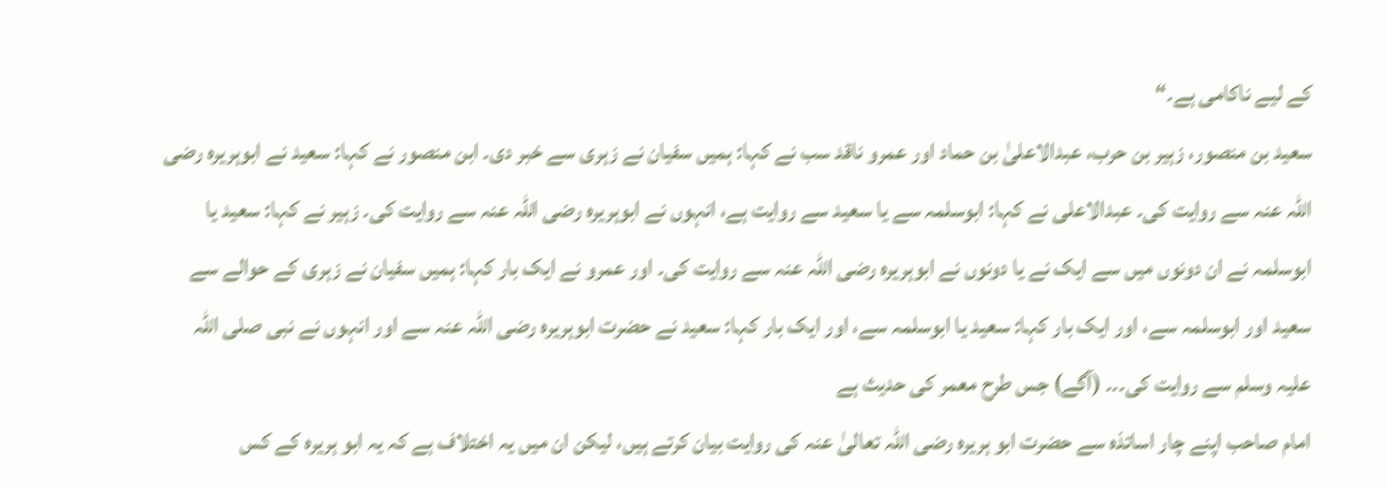کے لیے ناکامی ہے۔“
سعید بن منصور، زہیر بن حرب، عبدالاعلیٰ بن حماد اور عمرو ناقد سب نے کہا: ہمیں سفیان نے زہری سے خبر دی۔ ابن منصور نے کہا: سعید نے ابوہریرہ رضی اللہ عنہ سے روایت کی۔ عبدالاعلی نے کہا: ابوسلمہ سے یا سعید سے روایت ہے، انہوں نے ابوہریرہ رضی اللہ عنہ سے روایت کی۔ زہیر نے کہا: سعید یا ابوسلمہ نے ان دونوں میں سے ایک نے یا دونوں نے ابوہریرہ رضی اللہ عنہ سے روایت کی۔ اور عمرو نے ایک بار کہا: ہمیں سفیان نے زہری کے حوالے سے سعید اور ابوسلمہ سے، اور ایک بار کہا: سعید یا ابوسلمہ سے، اور ایک بار کہا: سعید نے حضرت ابوہریرہ رضی اللہ عنہ سے اور انہوں نے نبی صلی اللہ علیہ وسلم سے روایت کی۔۔۔ (آگے) جس طرح معمر کی حدیث ہے
امام صاحب اپنے چار اساتذہ سے حضرت ابو ہریرہ رضی اللہ تعالیٰ عنہ کی روایت بیان کرتے ہیں، لیکن ان میں یہ اختلاف ہے کہ یہ ابو ہریرہ کے کس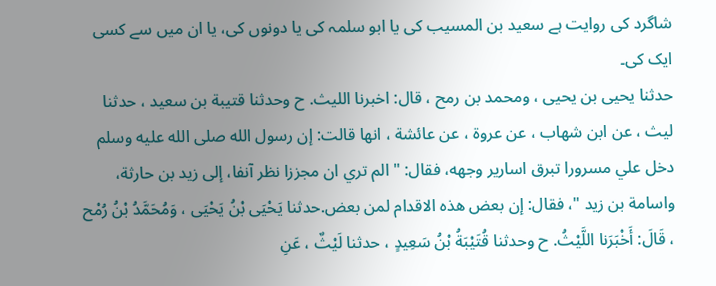شاگرد کی روایت ہے سعید بن المسیب کی یا ابو سلمہ کی یا دونوں کی، یا ان میں سے کسی ایک کی۔
حدثنا يحيى بن يحيى ، ومحمد بن رمح ، قال: اخبرنا الليث. ح وحدثنا قتيبة بن سعيد ، حدثنا ليث ، عن ابن شهاب ، عن عروة ، عن عائشة ، انها قالت: إن رسول الله صلى الله عليه وسلم دخل علي مسرورا تبرق اسارير وجهه، فقال: " الم تري ان مجززا نظر آنفا، إلى زيد بن حارثة، واسامة بن زيد "، فقال: إن بعض هذه الاقدام لمن بعض.حدثنا يَحْيَى بْنُ يَحْيَى ، وَمُحَمَّدُ بْنُ رُمْح ، قَالَ: أَخْبَرَنا اللَّيْثُ. ح وحدثنا قُتَيْبَةُ بْنُ سَعِيدٍ ، حدثنا لَيْثٌ ، عَنِ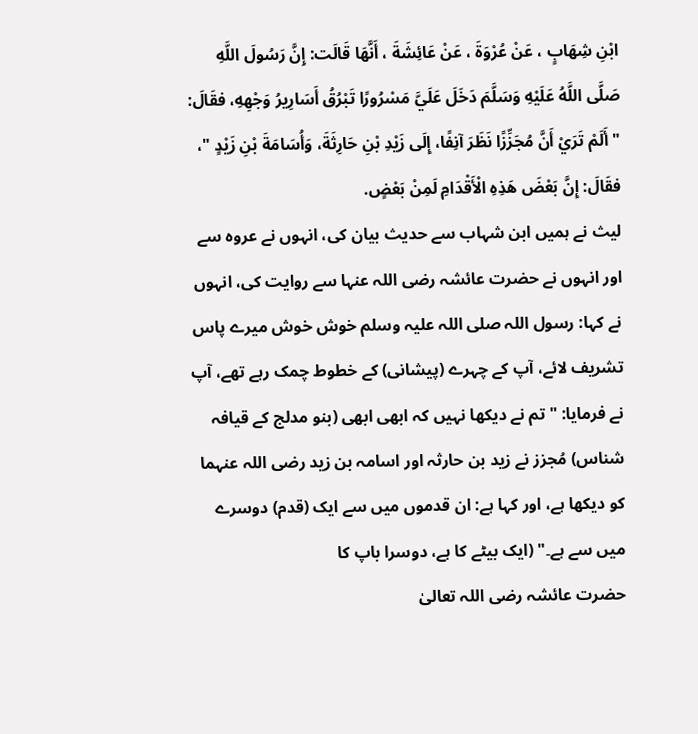ابْنِ شِهَابٍ ، عَنْ عُرْوَةَ ، عَنْ عَائِشَةَ ، أَنَّهَا قَالَت: إِنَّ رَسُولَ اللَّهِ صَلَّى اللَّهُ عَلَيْهِ وَسَلَّمَ دَخَلَ عَلَيَّ مَسْرُورًا تَبْرُقُ أَسَارِيرُ وَجْهِهِ، فقَالَ: " أَلَمْ تَرَيْ أَنَّ مُجَزِّزًا نَظَرَ آنِفًا، إِلَى زَيْدِ بْنِ حَارِثَةَ، وَأُسَامَةَ بْنِ زَيْدٍ "، فقَالَ: إِنَّ بَعْضَ هَذِهِ الْأَقْدَامِ لَمِنْ بَعْضٍ.
لیث نے ہمیں ابن شہاب سے حدیث بیان کی، انہوں نے عروہ سے اور انہوں نے حضرت عائشہ رضی اللہ عنہا سے روایت کی، انہوں نے کہا: رسول اللہ صلی اللہ علیہ وسلم خوش خوش میرے پاس تشریف لائے، آپ کے چہرے (پیشانی) کے خطوط چمک رہے تھے، آپ نے فرمایا: "تم نے دیکھا نہیں کہ ابھی ابھی (بنو مدلج کے قیافہ شناس) مُجزز نے زید بن حارثہ اور اسامہ بن زید رضی اللہ عنہما کو دیکھا ہے، اور کہا ہے: ان قدموں میں سے ایک (قدم) دوسرے میں سے ہے۔" (ایک بیٹے کا ہے، دوسرا باپ کا
حضرت عائشہ رضی اللہ تعالیٰ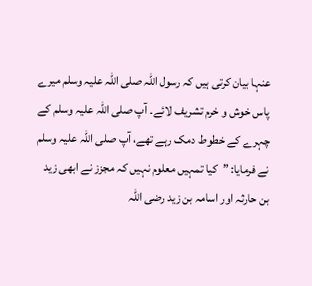عنہا بیان کرتی ہیں کہ رسول اللہ صلی اللہ علیہ وسلم میرے پاس خوش و خرم تشریف لائے۔ آپ صلی اللہ علیہ وسلم کے چہرے کے خطوط دمک رہے تھے، آپ صلی اللہ علیہ وسلم نے فرمایا: ”کیا تمہیں معلوم نہیں کہ مجزز نے ابھی زید بن حارثہ اور اسامہ بن زید رضی اللہ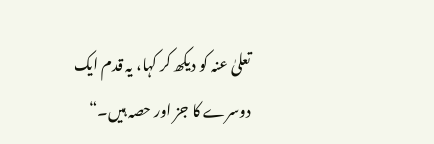تعلیٰ عنہ کو دیکھ کر کہا، یہ قدم ایک دوسرے کا جز اور حصہ ہیں۔“